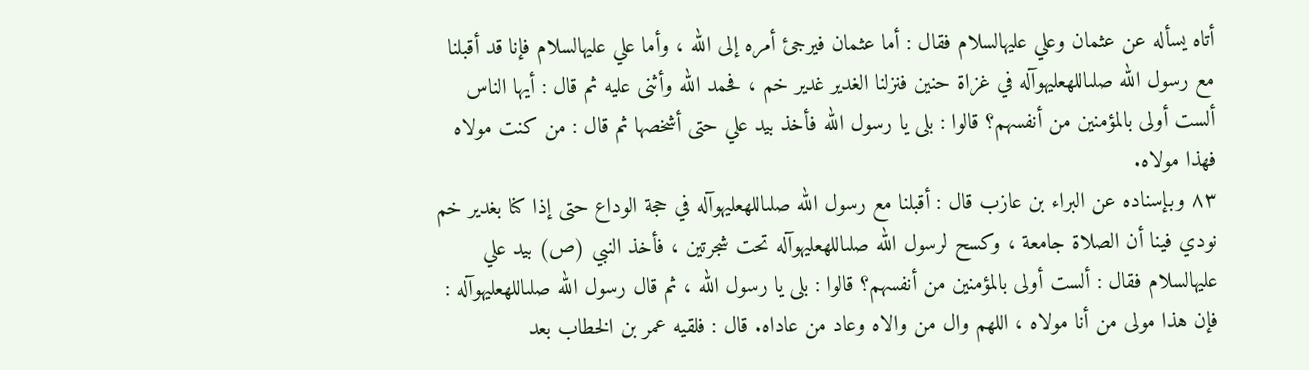أتاه يسأله عن عثمان وعلي عليهالسلام فقال : أما عثمان فيرجئ أمره إلى الله ، وأما علي عليهالسلام فإنا قد أقبلنا مع رسول الله صلىاللهعليهوآله في غزاة حنين فنزلنا الغدير غدير خم ، فحمد الله وأثنى عليه ثم قال : أيها الناس ألست أولى بالمؤمنين من أنفسهم؟ قالوا : بلى يا رسول الله فأخذ بيد علي حتى أشخصها ثم قال : من كنت مولاه فهذا مولاه.
٨٣ وبإسناده عن البراء بن عازب قال : أقبلنا مع رسول الله صلىاللهعليهوآله في حجة الوداع حتى إذا كنا بغدير خم نودي فينا أن الصلاة جامعة ، وكسح لرسول الله صلىاللهعليهوآله تحت شجرتين ، فأخذ النبي (ص) بيد علي عليهالسلام فقال : ألست أولى بالمؤمنين من أنفسهم؟ قالوا : بلى يا رسول الله ، ثم قال رسول الله صلىاللهعليهوآله : فإن هذا مولى من أنا مولاه ، اللهم وال من والاه وعاد من عاداه. قال : فلقيه عمر بن الخطاب بعد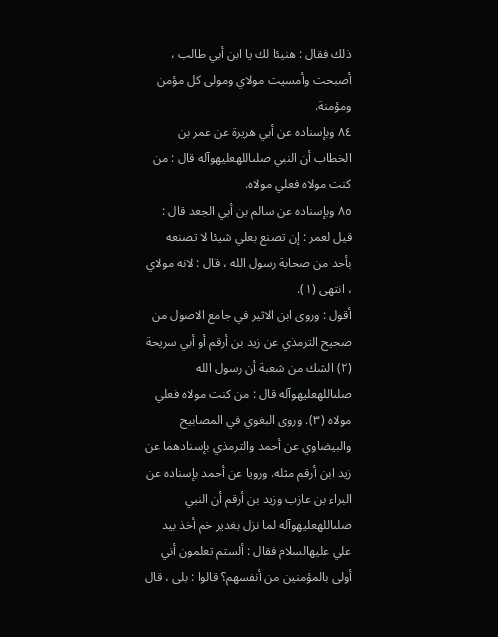ذلك فقال : هنيئا لك يا ابن أبي طالب ، أصبحت وأمسيت مولاي ومولى كل مؤمن ومؤمنة.
٨٤ وبإسناده عن أبي هريرة عن عمر بن الخطاب أن النبي صلىاللهعليهوآله قال : من كنت مولاه فعلي مولاه.
٨٥ وبإسناده عن سالم بن أبي الجعد قال : قيل لعمر : إن تصنع بعلي شيئا لا تصنعه بأحد من صحابة رسول الله ، قال : لانه مولاي ، انتهى (١).
أقول : وروى ابن الاثير في جامع الاصول من صحيح الترمذي عن زيد بن أرقم أو أبي سريحة (٢) الشك من شعبة أن رسول الله صلىاللهعليهوآله قال : من كنت مولاه فعلي مولاه (٣). وروى البغوي في المصابيح والبيضاوي عن أحمد والترمذي بإسنادهما عن زيد ابن أرقم مثله. ورويا عن أحمد بإسناده عن البراء بن عازب وزيد بن أرقم أن النبي صلىاللهعليهوآله لما نزل بغدير خم أخذ بيد علي عليهالسلام فقال : ألستم تعلمون أني أولى بالمؤمنين من أنفسهم؟ قالوا : بلى ، قال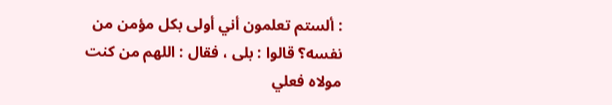: ألستم تعلمون أني أولى بكل مؤمن من نفسه؟ قالوا : بلى ، فقال : اللهم من كنت مولاه فعلي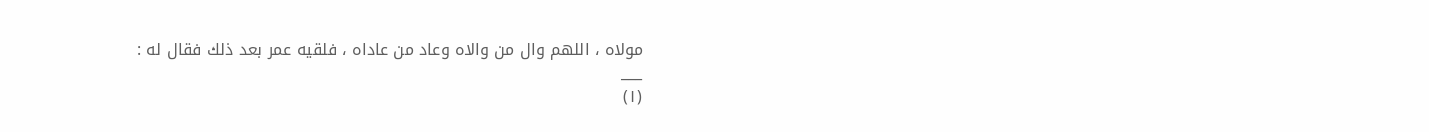مولاه ، اللهم وال من والاه وعاد من عاداه ، فلقيه عمر بعد ذلك فقال له :
___
(١)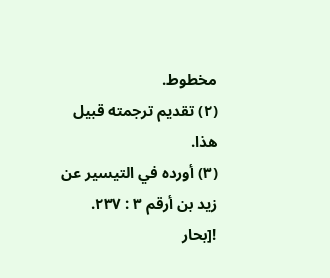مخطوط.
(٢) تقديم ترجمته قبيل هذا.
(٣) أورده في التيسير عن زيد بن أرقم ٣ : ٢٣٧.
![بحار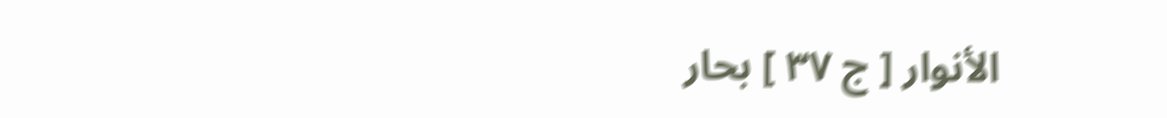الأنوار [ ج ٣٧ ] بحار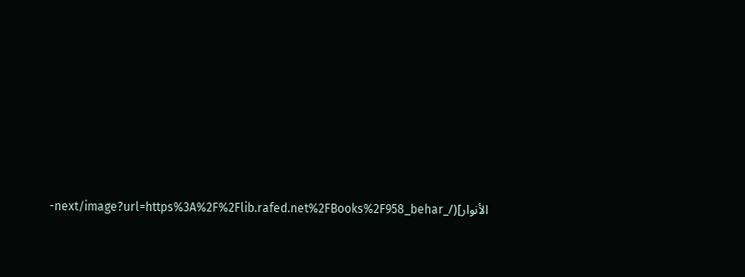الأنوار](/_next/image?url=https%3A%2F%2Flib.rafed.net%2FBooks%2F958_behar-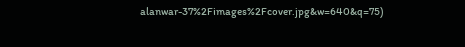alanwar-37%2Fimages%2Fcover.jpg&w=640&q=75)